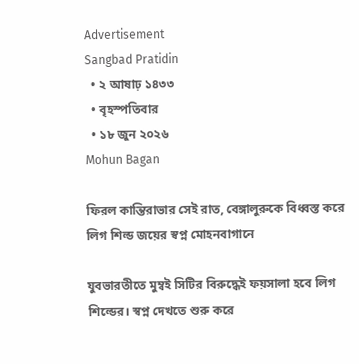Advertisement
Sangbad Pratidin
  • ২ আষাঢ় ১৪৩৩
  • বৃহস্পতিবার
  • ১৮ জুন ২০২৬
Mohun Bagan

ফিরল কান্তিরাভার সেই রাত, বেঙ্গালুরুকে বিধ্বস্ত করে লিগ শিল্ড জয়ের স্বপ্ন মোহনবাগানে

যুবভারতীতে মুম্বই সিটির বিরুদ্ধেই ফয়সালা হবে লিগ শিল্ডের। স্বপ্ন দেখতে শুরু করে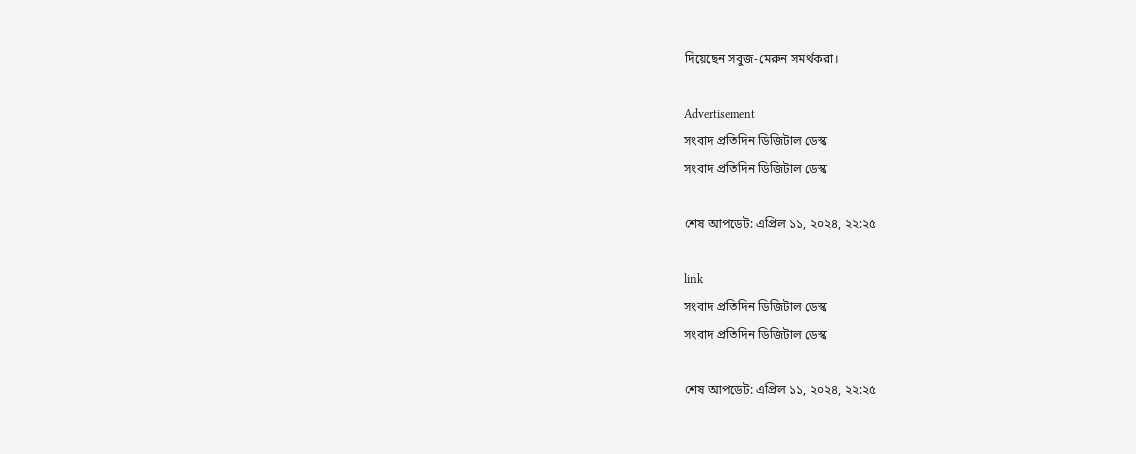দিয়েছেন সবুজ-মেরুন সমর্থকরা।

Advertisement
সংবাদ প্রতিদিন ডিজিটাল ডেস্ক
সংবাদ প্রতিদিন ডিজিটাল ডেস্ক

শেষ আপডেট: এপ্রিল ১১, ২০২৪, ২২:২৫

link
সংবাদ প্রতিদিন ডিজিটাল ডেস্ক
সংবাদ প্রতিদিন ডিজিটাল ডেস্ক

শেষ আপডেট: এপ্রিল ১১, ২০২৪, ২২:২৫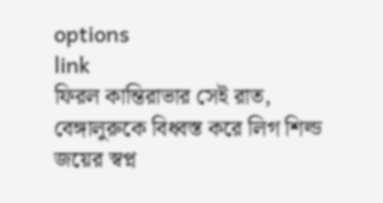options
link
ফিরল কান্তিরাভার সেই রাত, বেঙ্গালুরুকে বিধ্বস্ত করে লিগ শিল্ড জয়ের স্বপ্ন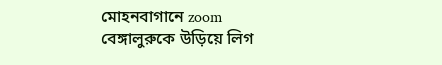মোহনবাগানে zoom
বেঙ্গালুরুকে উড়িয়ে লিগ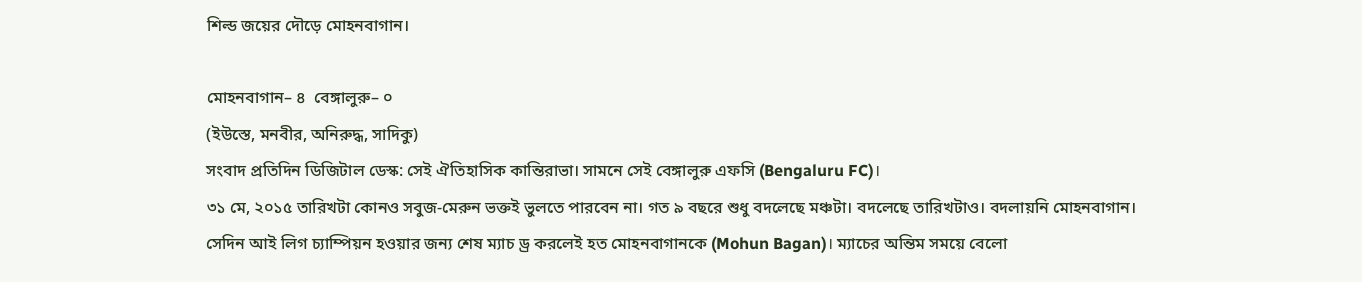শিল্ড জয়ের দৌড়ে মোহনবাগান।

মোহনবাগান– ৪  বেঙ্গালুরু– ০
(ইউস্তে, মনবীর, অনিরুদ্ধ, সাদিকু)
সংবাদ প্রতিদিন ডিজিটাল ডেস্ক: সেই ঐতিহাসিক কান্তিরাভা। সামনে সেই বেঙ্গালুরু এফসি (Bengaluru FC)।
৩১ মে, ২০১৫ তারিখটা কোনও সবুজ-মেরুন ভক্তই ভুলতে পারবেন না। গত ৯ বছরে শুধু বদলেছে মঞ্চটা। বদলেছে তারিখটাও। বদলায়নি মোহনবাগান।
সেদিন আই লিগ চ্যাম্পিয়ন হওয়ার জন্য শেষ ম্যাচ ড্র করলেই হত মোহনবাগানকে (Mohun Bagan)। ম্যাচের অন্তিম সময়ে বেলো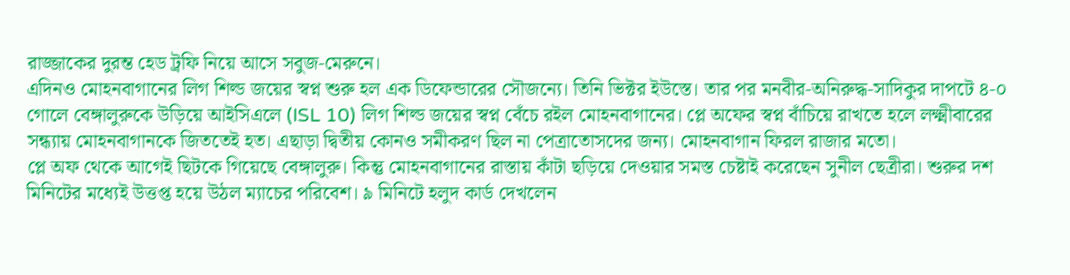রাজ্জাকের দুরন্ত হেড ট্রফি নিয়ে আসে সবুজ-মেরুনে।
এদিনও মোহনবাগানের লিগ শিল্ড জয়ের স্বপ্ন শুরু হল এক ডিফেন্ডারের সৌজন্যে। তিনি ভিক্টর ইউস্তে। তার পর মনবীর-অনিরুদ্ধ-সাদিকুর দাপটে ৪-০ গোলে বেঙ্গালুরুকে উড়িয়ে আইসিএলে (ISL 10) লিগ শিল্ড জয়ের স্বপ্ন বেঁচে রইল মোহনবাগানের। প্লে অফের স্বপ্ন বাঁচিয়ে রাখতে হলে লক্ষ্মীবারের সন্ধ্যায় মোহনবাগানকে জিততেই হত। এছাড়া দ্বিতীয় কোনও সমীকরণ ছিল না পেত্রাতোসদের জন্য। মোহনবাগান ফিরল রাজার মতো।
প্লে অফ থেকে আগেই ছিটকে গিয়েছে বেঙ্গালুরু। কিন্তু মোহনবাগানের রাস্তায় কাঁটা ছড়িয়ে দেওয়ার সমস্ত চেষ্টাই করেছেন সুনীল ছেত্রীরা। শুরুর দশ মিনিটের মধ্যেই উত্তপ্ত হয়ে উঠল ম্যাচের পরিবেশ। ৯ মিনিটে হলুদ কার্ড দেখলেন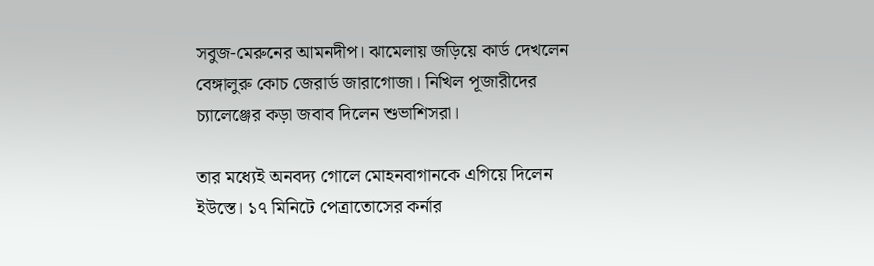সবুজ-মেরুনের আমনদীপ। ঝামেলায় জড়িয়ে কার্ড দেখলেন বেঙ্গালুরু কোচ জেরার্ড জারাগোজা। নিখিল পূজারীদের চ্যালেঞ্জের কড়া জবাব দিলেন শুভাশিসরা।

তার মধ্যেই অনবদ্য গোলে মোহনবাগানকে এগিয়ে দিলেন ইউস্তে। ১৭ মিনিটে পেত্রাতোসের কর্নার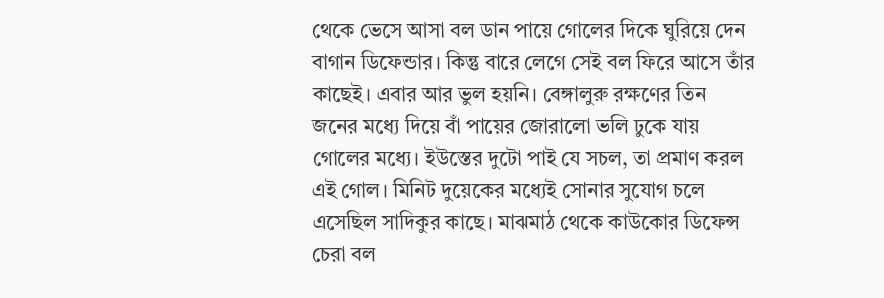থেকে ভেসে আসা বল ডান পায়ে গোলের দিকে ঘুরিয়ে দেন বাগান ডিফেন্ডার। কিন্তু বারে লেগে সেই বল ফিরে আসে তাঁর কাছেই। এবার আর ভুল হয়নি। বেঙ্গালুরু রক্ষণের তিন জনের মধ্যে দিয়ে বাঁ পায়ের জোরালো ভলি ঢুকে যায় গোলের মধ্যে। ইউস্তের দুটো পাই যে সচল, তা প্রমাণ করল এই গোল। মিনিট দুয়েকের মধ্যেই সোনার সুযোগ চলে এসেছিল সাদিকুর কাছে। মাঝমাঠ থেকে কাউকোর ডিফেন্স চেরা বল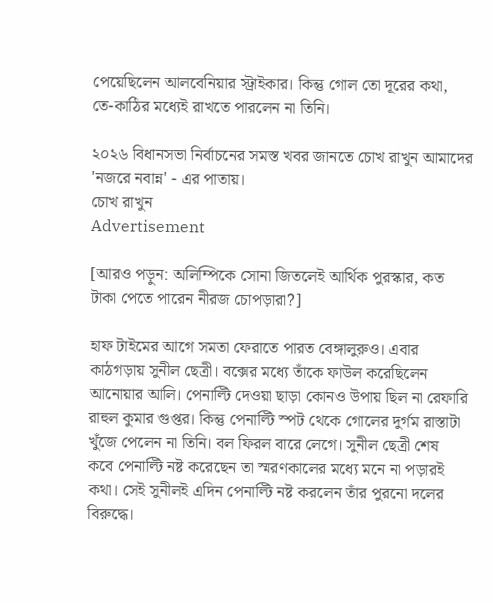পেয়েছিলেন আলবেনিয়ার স্ট্রাইকার। কিন্তু গোল তো দূরের কথা, তে-কাঠির মধ্যেই রাখতে পারলেন না তিনি।

২০২৬ বিধানসভা নির্বাচনের সমস্ত খবর জানতে চোখ রাখুন আমাদের 'নজরে নবান্ন' - এর পাতায়।
চোখ রাখুন
Advertisement

[আরও পড়ুন: অলিম্পিকে সোনা জিতলেই আর্থিক পুরস্কার, কত টাকা পেতে পারেন নীরজ চোপড়ারা?]

হাফ টাইমের আগে সমতা ফেরাতে পারত বেঙ্গালুরুও। এবার কাঠগড়ায় সুনীল ছেত্রী। বক্সের মধ্যে তাঁকে ফাউল করেছিলেন আনোয়ার আলি। পেনাল্টি দেওয়া ছাড়া কোনও উপায় ছিল না রেফারি রাহুল কুমার গুপ্তর। কিন্তু পেনাল্টি স্পট থেকে গোলের দুর্গম রাস্তাটা খুঁজে পেলেন না তিনি। বল ফিরল বারে লেগে। সুনীল ছেত্রী শেষ কবে পেনাল্টি নষ্ট করেছেন তা স্মরণকালের মধ্যে মনে না পড়ারই কথা। সেই সুনীলই এদিন পেনাল্টি নষ্ট করলেন তাঁর পুরনো দলের বিরুদ্ধে।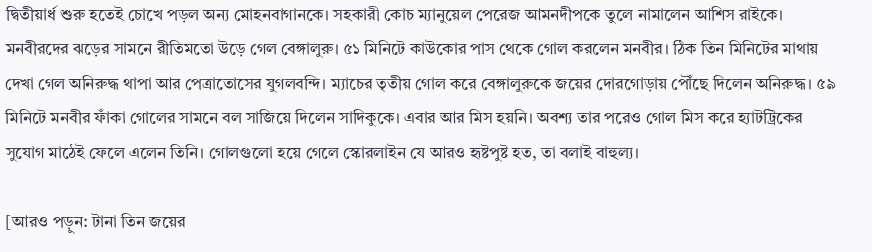দ্বিতীয়ার্ধ শুরু হতেই চোখে পড়ল অন্য মোহনবাগানকে। সহকারী কোচ ম্যানুয়েল পেরেজ আমনদীপকে তুলে নামালেন আশিস রাইকে। মনবীরদের ঝড়ের সামনে রীতিমতো উড়ে গেল বেঙ্গালুরু। ৫১ মিনিটে কাউকোর পাস থেকে গোল করলেন মনবীর। ঠিক তিন মিনিটের মাথায় দেখা গেল অনিরুদ্ধ থাপা আর পেত্রাতোসের যুগলবন্দি। ম্যাচের তৃতীয় গোল করে বেঙ্গালুরুকে জয়ের দোরগোড়ায় পৌঁছে দিলেন অনিরুদ্ধ। ৫৯ মিনিটে মনবীর ফাঁকা গোলের সামনে বল সাজিয়ে দিলেন সাদিকুকে। এবার আর মিস হয়নি। অবশ্য তার পরেও গোল মিস করে হ্যাটট্রিকের সুযোগ মাঠেই ফেলে এলেন তিনি। গোলগুলো হয়ে গেলে স্কোরলাইন যে আরও হৃষ্টপুষ্ট হত, তা বলাই বাহুল্য।

[আরও পড়ুন: টানা তিন জয়ের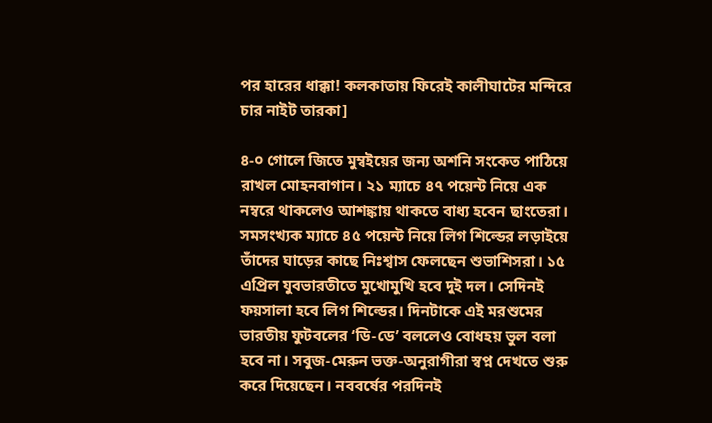পর হারের ধাক্কা! কলকাতায় ফিরেই কালীঘাটের মন্দিরে চার নাইট তারকা]

৪-০ গোলে জিতে মুম্বইয়ের জন্য অশনি সংকেত পাঠিয়ে রাখল মোহনবাগান। ২১ ম্যাচে ৪৭ পয়েন্ট নিয়ে এক নম্বরে থাকলেও আশঙ্কায় থাকতে বাধ্য হবেন ছাংতেরা। সমসংখ্যক ম্যাচে ৪৫ পয়েন্ট নিয়ে লিগ শিল্ডের লড়াইয়ে তাঁদের ঘাড়ের কাছে নিঃশ্বাস ফেলছেন শুভাশিসরা। ১৫ এপ্রিল যুবভারতীতে মুখোমুখি হবে দুই দল। সেদিনই ফয়সালা হবে লিগ শিল্ডের। দিনটাকে এই মরশুমের ভারতীয় ফুটবলের ‘ডি-ডে’ বললেও বোধহয় ভুল বলা হবে না। সবুজ-মেরুন ভক্ত-অনুরাগীরা স্বপ্ন দেখতে শুরু করে দিয়েছেন। নববর্ষের পরদিনই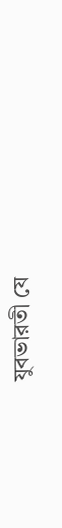যুবভারতী যে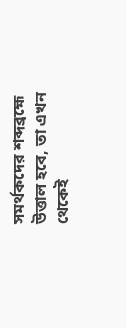সমর্থকদের শব্দব্রহ্মে উত্তাল হবে, তা এখন থেকেই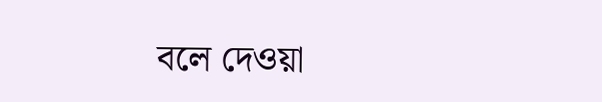বলে দেওয়া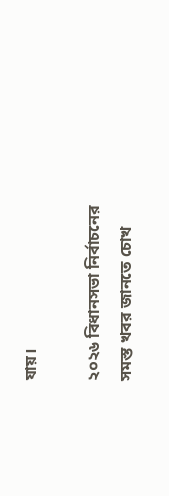যায়।

২০২৬ বিধানসভা নির্বাচনের সমস্ত খবর জানতে চোখ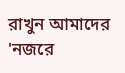রাখুন আমাদের 'নজরে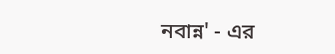নবান্ন' - এর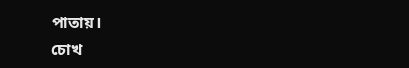পাতায়।
চোখ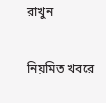রাখুন

নিয়মিত খবরে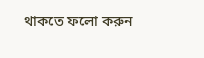থাকতে ফলো করুন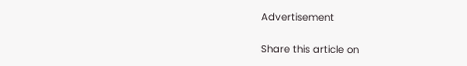Advertisement

Share this article on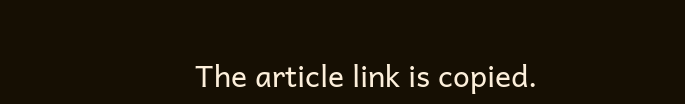The article link is copied.